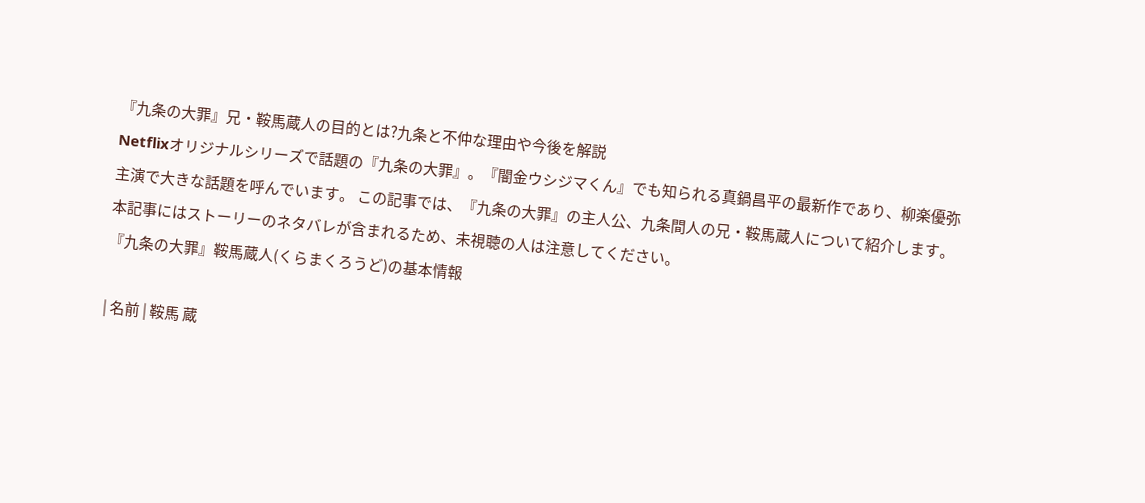『九条の大罪』兄・鞍馬蔵人の目的とは?九条と不仲な理由や今後を解説
Netflixオリジナルシリーズで話題の『九条の大罪』。『闇金ウシジマくん』でも知られる真鍋昌平の最新作であり、柳楽優弥主演で大きな話題を呼んでいます。 この記事では、『九条の大罪』の主人公、九条間人の兄・鞍馬蔵人について紹介します。 本記事にはストーリーのネタバレが含まれるため、未視聴の人は注意してください。
『九条の大罪』鞍馬蔵人(くらまくろうど)の基本情報

| 名前 | 鞍馬 蔵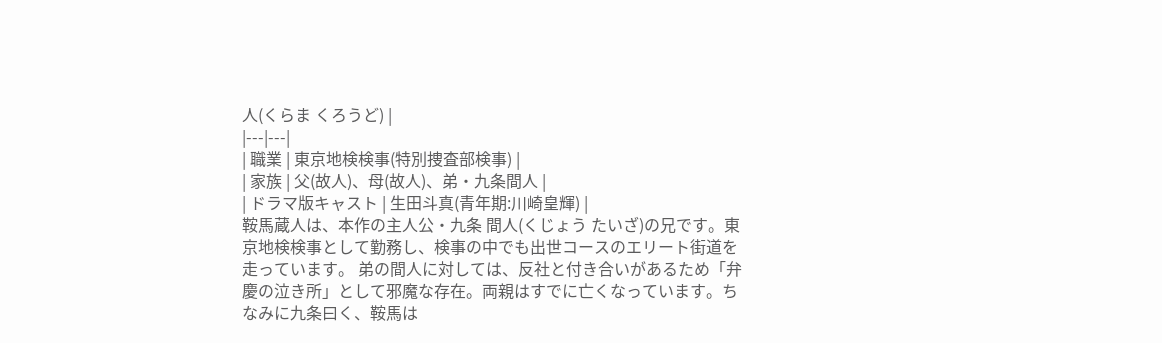人(くらま くろうど) |
|---|---|
| 職業 | 東京地検検事(特別捜査部検事) |
| 家族 | 父(故人)、母(故人)、弟・九条間人 |
| ドラマ版キャスト | 生田斗真(青年期:川崎皇輝) |
鞍馬蔵人は、本作の主人公・九条 間人(くじょう たいざ)の兄です。東京地検検事として勤務し、検事の中でも出世コースのエリート街道を走っています。 弟の間人に対しては、反社と付き合いがあるため「弁慶の泣き所」として邪魔な存在。両親はすでに亡くなっています。ちなみに九条曰く、鞍馬は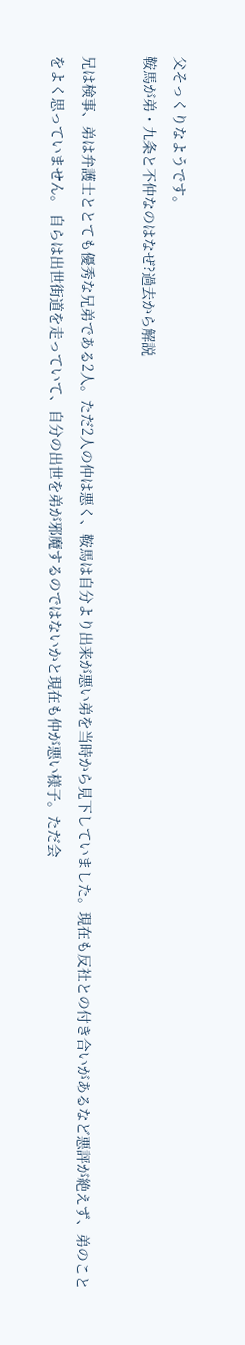父そっくりなようです。
鞍馬が弟・九条と不仲なのはなぜ?過去から解説

兄は検事、弟は弁護士ととても優秀な兄弟である2人。ただ2人の仲は悪く、鞍馬は自分より出来が悪い弟を当時から見下していました。現在も反社との付き合いがあるなど悪評が絶えず、弟のことをよく思っていません。 自らは出世街道を走っていて、自分の出世を弟が邪魔するのではないかと現在も仲が悪い様子。ただ会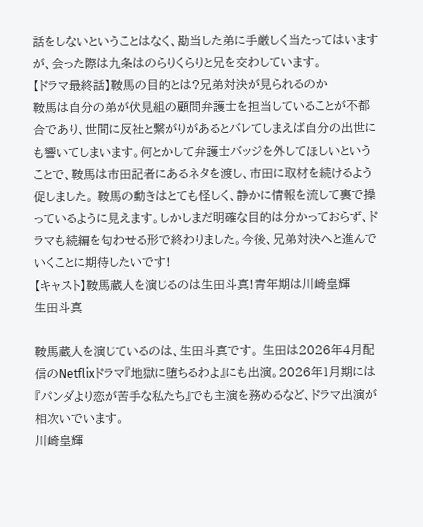話をしないということはなく、勘当した弟に手厳しく当たってはいますが、会った際は九条はのらりくらりと兄を交わしています。
【ドラマ最終話】鞍馬の目的とは?兄弟対決が見られるのか
鞍馬は自分の弟が伏見組の顧問弁護士を担当していることが不都合であり、世間に反社と繋がりがあるとバレてしまえば自分の出世にも響いてしまいます。何とかして弁護士バッジを外してほしいということで、鞍馬は市田記者にあるネタを渡し、市田に取材を続けるよう促しました。 鞍馬の動きはとても怪しく、静かに情報を流して裏で操っているように見えます。しかしまだ明確な目的は分かっておらず、ドラマも続編を匂わせる形で終わりました。今後、兄弟対決へと進んでいくことに期待したいです!
【キャスト】鞍馬蔵人を演じるのは生田斗真!青年期は川崎皇輝
生田斗真

鞍馬蔵人を演じているのは、生田斗真です。 生田は2026年4月配信のNetflixドラマ『地獄に堕ちるわよ』にも出演。2026年1月期には『パンダより恋が苦手な私たち』でも主演を務めるなど、ドラマ出演が相次いでいます。
川崎皇輝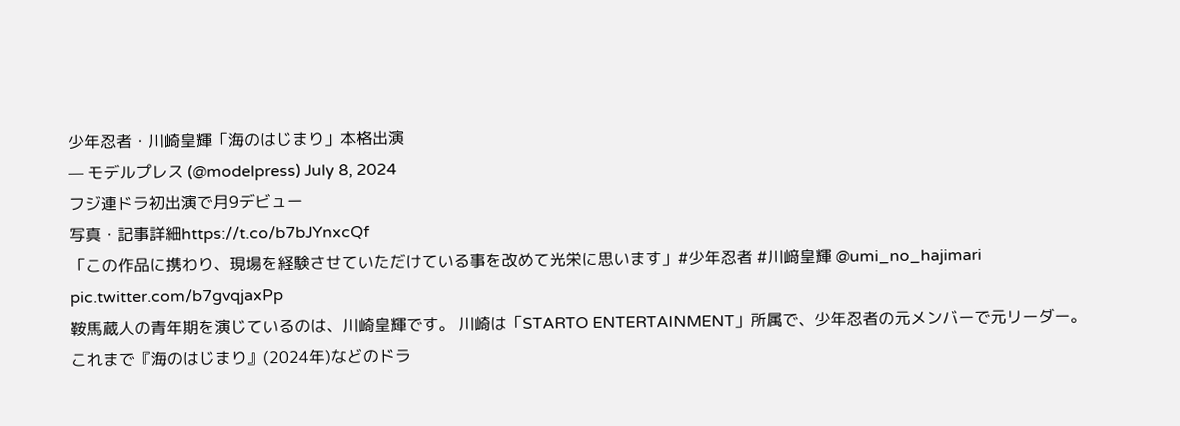少年忍者・川崎皇輝「海のはじまり」本格出演
— モデルプレス (@modelpress) July 8, 2024
フジ連ドラ初出演で月9デビュー
写真・記事詳細https://t.co/b7bJYnxcQf
「この作品に携わり、現場を経験させていただけている事を改めて光栄に思います」#少年忍者 #川﨑皇輝 @umi_no_hajimari pic.twitter.com/b7gvqjaxPp
鞍馬蔵人の青年期を演じているのは、川崎皇輝です。 川崎は「STARTO ENTERTAINMENT」所属で、少年忍者の元メンバーで元リーダー。これまで『海のはじまり』(2024年)などのドラ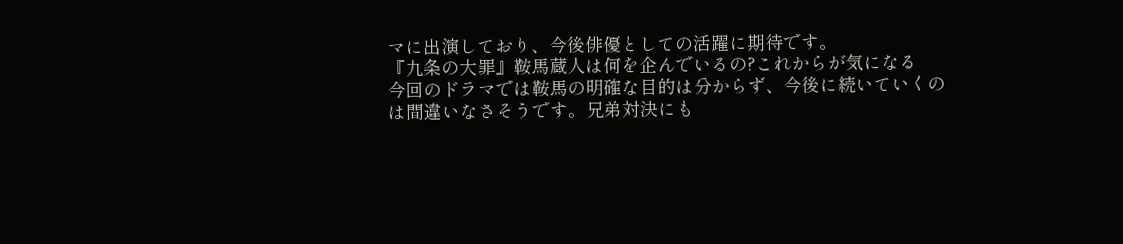マに出演しており、今後俳優としての活躍に期待です。
『九条の大罪』鞍馬蔵人は何を企んでいるの?これからが気になる
今回のドラマでは鞍馬の明確な目的は分からず、今後に続いていくのは間違いなさそうです。兄弟対決にも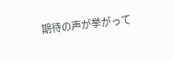期待の声が挙がって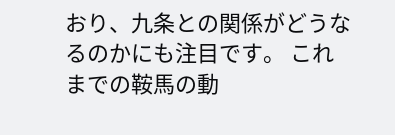おり、九条との関係がどうなるのかにも注目です。 これまでの鞍馬の動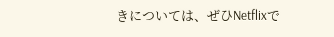きについては、ぜひNetflixで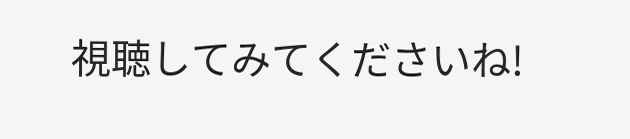視聴してみてくださいね!